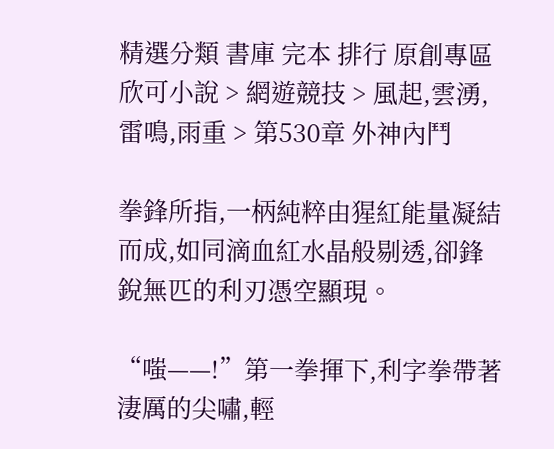精選分類 書庫 完本 排行 原創專區
欣可小說 > 網遊競技 > 風起,雲湧,雷鳴,雨重 > 第530章 外神內鬥

拳鋒所指,一柄純粹由猩紅能量凝結而成,如同滴血紅水晶般剔透,卻鋒銳無匹的利刃憑空顯現。

“嗤——!”第一拳揮下,利字拳帶著淒厲的尖嘯,輕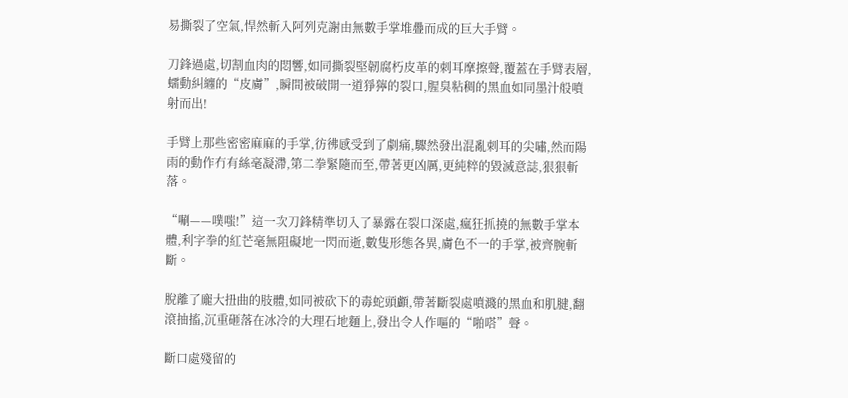易撕裂了空氣,悍然斬入阿列克謝由無數手掌堆疊而成的巨大手臂。

刀鋒過處,切割血肉的悶響,如同撕裂堅韌腐朽皮革的刺耳摩擦聲,覆蓋在手臂表層,蠕動糾纏的“皮膚”,瞬間被破開一道猙獰的裂口,腥臭粘稠的黑血如同墨汁般噴射而出!

手臂上那些密密麻麻的手掌,彷彿感受到了劇痛,驟然發出混亂刺耳的尖嘯,然而陽雨的動作冇有絲毫凝滯,第二拳緊隨而至,帶著更凶厲,更純粹的毀滅意誌,狠狠斬落。

“唰——噗嗤!”這一次刀鋒精準切入了暴露在裂口深處,瘋狂抓撓的無數手掌本體,利字拳的紅芒毫無阻礙地一閃而逝,數隻形態各異,膚色不一的手掌,被齊腕斬斷。

脫離了龐大扭曲的肢體,如同被砍下的毒蛇頭顱,帶著斷裂處噴濺的黑血和肌腱,翻滾抽搐,沉重砸落在冰冷的大理石地麵上,發出令人作嘔的“啪嗒”聲。

斷口處殘留的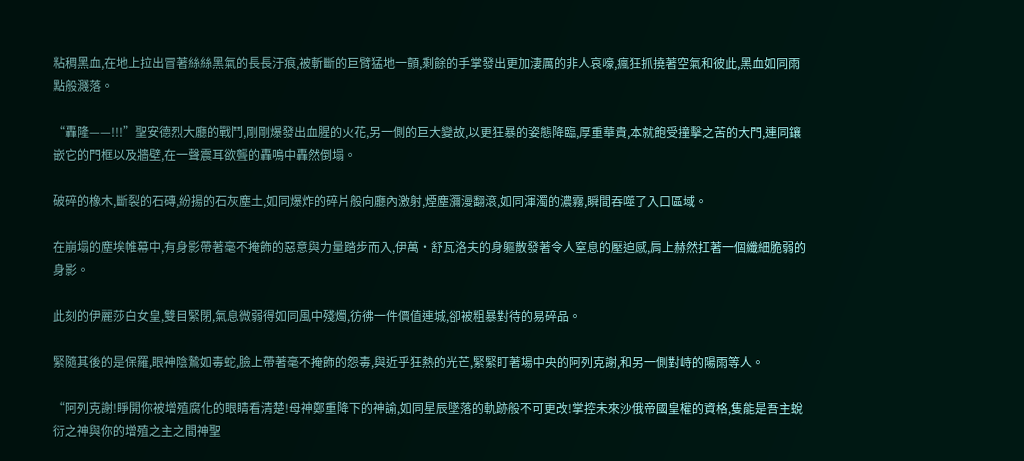粘稠黑血,在地上拉出冒著絲絲黑氣的長長汙痕,被斬斷的巨臂猛地一顫,剩餘的手掌發出更加淒厲的非人哀嚎,瘋狂抓撓著空氣和彼此,黑血如同雨點般濺落。

“轟隆——!!!”聖安德烈大廳的戰鬥,剛剛爆發出血腥的火花,另一側的巨大變故,以更狂暴的姿態降臨,厚重華貴,本就飽受撞擊之苦的大門,連同鑲嵌它的門框以及牆壁,在一聲震耳欲聾的轟鳴中轟然倒塌。

破碎的橡木,斷裂的石磚,紛揚的石灰塵土,如同爆炸的碎片般向廳內激射,煙塵瀰漫翻滾,如同渾濁的濃霧,瞬間吞噬了入口區域。

在崩塌的塵埃帷幕中,有身影帶著毫不掩飾的惡意與力量踏步而入,伊萬·舒瓦洛夫的身軀散發著令人窒息的壓迫感,肩上赫然扛著一個纖細脆弱的身影。

此刻的伊麗莎白女皇,雙目緊閉,氣息微弱得如同風中殘燭,彷彿一件價值連城,卻被粗暴對待的易碎品。

緊隨其後的是保羅,眼神陰鷙如毒蛇,臉上帶著毫不掩飾的怨毒,與近乎狂熱的光芒,緊緊盯著場中央的阿列克謝,和另一側對峙的陽雨等人。

“阿列克謝!睜開你被增殖腐化的眼睛看清楚!母神鄭重降下的神諭,如同星辰墜落的軌跡般不可更改!掌控未來沙俄帝國皇權的資格,隻能是吾主蛻衍之神與你的增殖之主之間神聖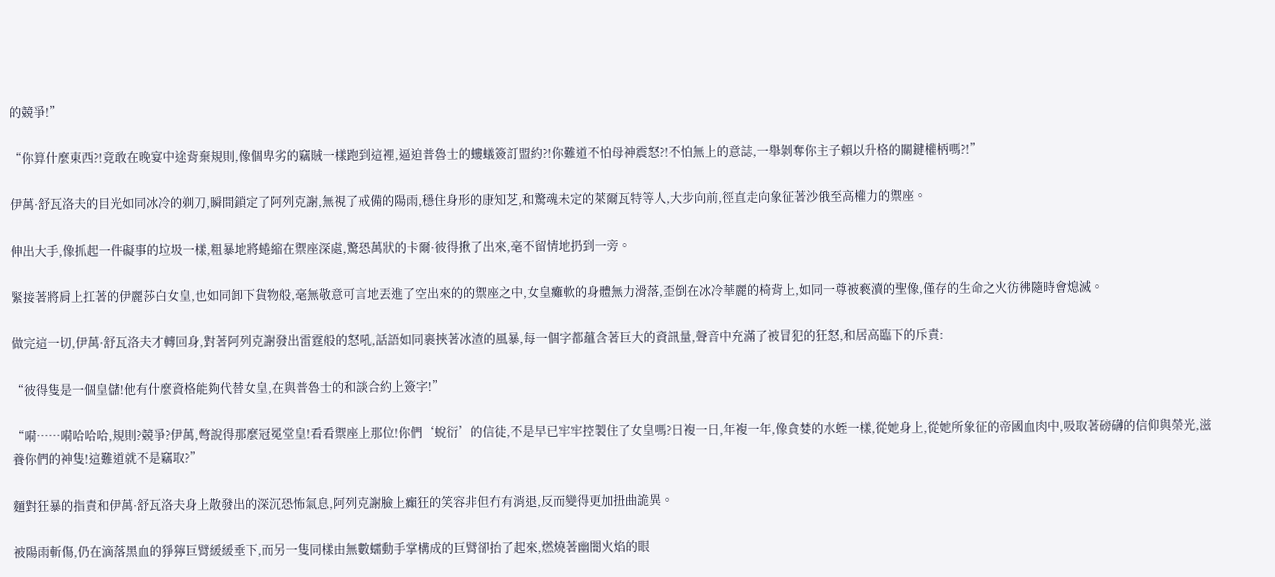的競爭!”

“你算什麼東西?!竟敢在晚宴中途背棄規則,像個卑劣的竊賊一樣跑到這裡,逼迫普魯士的螻蟻簽訂盟約?!你難道不怕母神震怒?!不怕無上的意誌,一舉剝奪你主子賴以升格的關鍵權柄嗎?!”

伊萬·舒瓦洛夫的目光如同冰冷的剃刀,瞬間鎖定了阿列克謝,無視了戒備的陽雨,穩住身形的康知芝,和驚魂未定的萊爾瓦特等人,大步向前,徑直走向象征著沙俄至高權力的禦座。

伸出大手,像抓起一件礙事的垃圾一樣,粗暴地將蜷縮在禦座深處,驚恐萬狀的卡爾·彼得揪了出來,毫不留情地扔到一旁。

緊接著將肩上扛著的伊麗莎白女皇,也如同卸下貨物般,毫無敬意可言地丟進了空出來的的禦座之中,女皇癱軟的身體無力滑落,歪倒在冰冷華麗的椅背上,如同一尊被褻瀆的聖像,僅存的生命之火彷彿隨時會熄滅。

做完這一切,伊萬·舒瓦洛夫才轉回身,對著阿列克謝發出雷霆般的怒吼,話語如同裹挾著冰渣的風暴,每一個字都蘊含著巨大的資訊量,聲音中充滿了被冒犯的狂怒,和居高臨下的斥責:

“彼得隻是一個皇儲!他有什麼資格能夠代替女皇,在與普魯士的和談合約上簽字!”

“嗬……嗬哈哈哈,規則?競爭?伊萬,彆說得那麼冠冕堂皇!看看禦座上那位!你們‘蛻衍’的信徒,不是早已牢牢控製住了女皇嗎?日複一日,年複一年,像貪婪的水蛭一樣,從她身上,從她所象征的帝國血肉中,吸取著磅礴的信仰與榮光,滋養你們的神隻!這難道就不是竊取?”

麵對狂暴的指責和伊萬·舒瓦洛夫身上散發出的深沉恐怖氣息,阿列克謝臉上癲狂的笑容非但冇有消退,反而變得更加扭曲詭異。

被陽雨斬傷,仍在滴落黑血的猙獰巨臂緩緩垂下,而另一隻同樣由無數蠕動手掌構成的巨臂卻抬了起來,燃燒著幽闇火焰的眼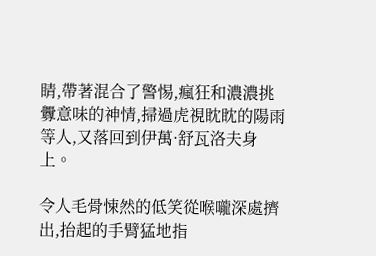睛,帶著混合了警惕,瘋狂和濃濃挑釁意味的神情,掃過虎視眈眈的陽雨等人,又落回到伊萬·舒瓦洛夫身上。

令人毛骨悚然的低笑從喉嚨深處擠出,抬起的手臂猛地指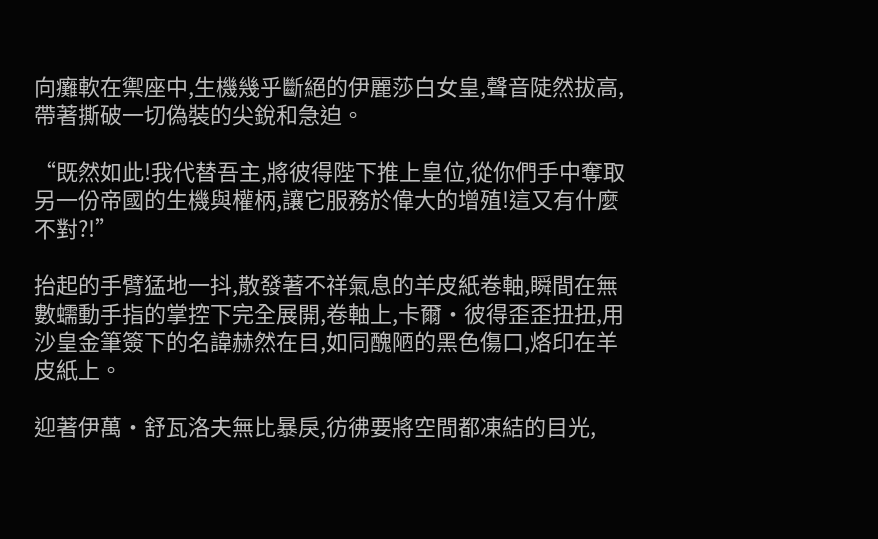向癱軟在禦座中,生機幾乎斷絕的伊麗莎白女皇,聲音陡然拔高,帶著撕破一切偽裝的尖銳和急迫。

“既然如此!我代替吾主,將彼得陛下推上皇位,從你們手中奪取另一份帝國的生機與權柄,讓它服務於偉大的增殖!這又有什麼不對?!”

抬起的手臂猛地一抖,散發著不祥氣息的羊皮紙卷軸,瞬間在無數蠕動手指的掌控下完全展開,卷軸上,卡爾·彼得歪歪扭扭,用沙皇金筆簽下的名諱赫然在目,如同醜陋的黑色傷口,烙印在羊皮紙上。

迎著伊萬·舒瓦洛夫無比暴戾,彷彿要將空間都凍結的目光,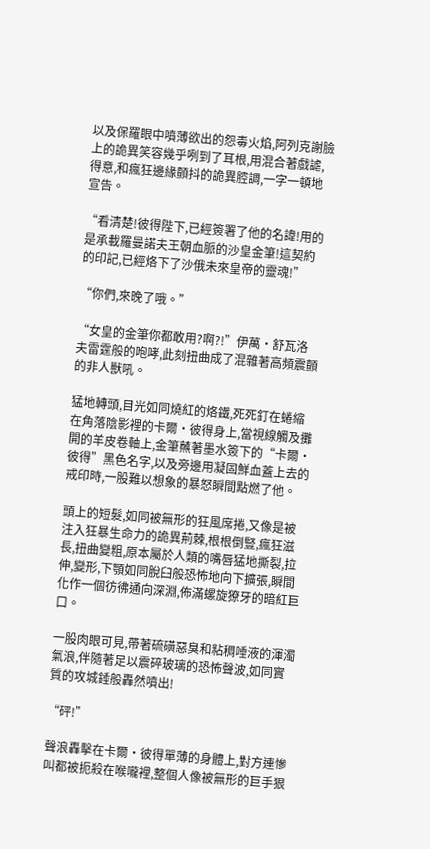以及保羅眼中噴薄欲出的怨毒火焰,阿列克謝臉上的詭異笑容幾乎咧到了耳根,用混合著戲謔,得意,和瘋狂邊緣顫抖的詭異腔調,一字一頓地宣告。

“看清楚!彼得陛下,已經簽署了他的名諱!用的是承載羅曼諾夫王朝血脈的沙皇金筆!這契約的印記,已經烙下了沙俄未來皇帝的靈魂!”

“你們,來晚了哦。”

“女皇的金筆你都敢用?啊?!”伊萬·舒瓦洛夫雷霆般的咆哮,此刻扭曲成了混雜著高頻震顫的非人獸吼。

猛地轉頭,目光如同燒紅的烙鐵,死死釘在蜷縮在角落陰影裡的卡爾·彼得身上,當視線觸及攤開的羊皮卷軸上,金筆蘸著墨水簽下的“卡爾·彼得”黑色名字,以及旁邊用凝固鮮血蓋上去的戒印時,一股難以想象的暴怒瞬間點燃了他。

頭上的短髮,如同被無形的狂風席捲,又像是被注入狂暴生命力的詭異荊棘,根根倒豎,瘋狂滋長,扭曲變粗,原本屬於人類的嘴唇猛地撕裂,拉伸,變形,下顎如同脫臼般恐怖地向下擴張,瞬間化作一個彷彿通向深淵,佈滿螺旋獠牙的暗紅巨口。

一股肉眼可見,帶著硫磺惡臭和粘稠唾液的渾濁氣浪,伴隨著足以震碎玻璃的恐怖聲波,如同實質的攻城錘般轟然噴出!

“砰!”

聲浪轟擊在卡爾·彼得單薄的身體上,對方連慘叫都被扼殺在喉嚨裡,整個人像被無形的巨手狠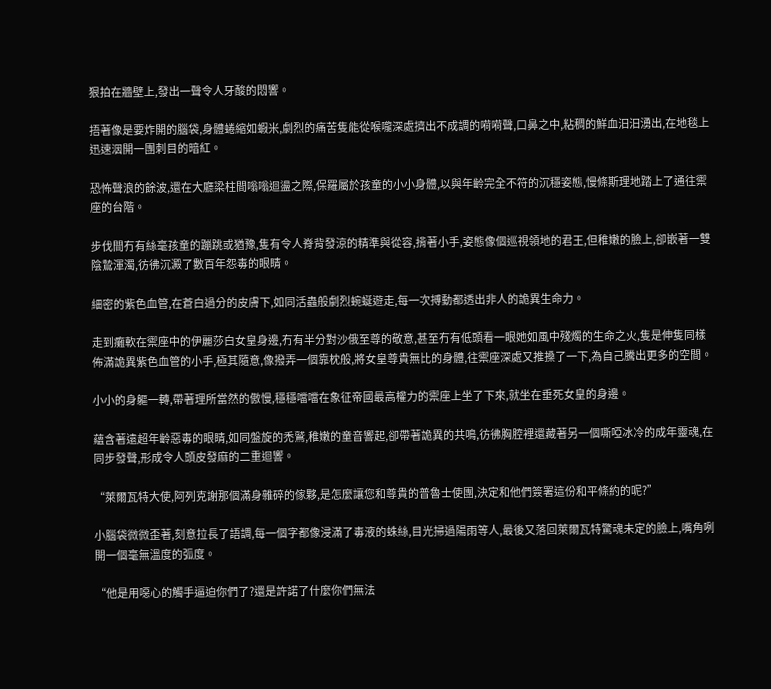狠拍在牆壁上,發出一聲令人牙酸的悶響。

捂著像是要炸開的腦袋,身體蜷縮如蝦米,劇烈的痛苦隻能從喉嚨深處擠出不成調的嗬嗬聲,口鼻之中,粘稠的鮮血汩汩湧出,在地毯上迅速洇開一團刺目的暗紅。

恐怖聲浪的餘波,還在大廳梁柱間嗡嗡迴盪之際,保羅屬於孩童的小小身體,以與年齡完全不符的沉穩姿態,慢條斯理地踏上了通往禦座的台階。

步伐間冇有絲毫孩童的蹦跳或猶豫,隻有令人脊背發涼的精準與從容,揹著小手,姿態像個巡視領地的君王,但稚嫩的臉上,卻嵌著一雙陰鷙渾濁,彷彿沉澱了數百年怨毒的眼睛。

細密的紫色血管,在蒼白過分的皮膚下,如同活蟲般劇烈蜿蜒遊走,每一次搏動都透出非人的詭異生命力。

走到癱軟在禦座中的伊麗莎白女皇身邊,冇有半分對沙俄至尊的敬意,甚至冇有低頭看一眼她如風中殘燭的生命之火,隻是伸隻同樣佈滿詭異紫色血管的小手,極其隨意,像撥弄一個靠枕般,將女皇尊貴無比的身體,往禦座深處又推搡了一下,為自己騰出更多的空間。

小小的身軀一轉,帶著理所當然的傲慢,穩穩噹噹在象征帝國最高權力的禦座上坐了下來,就坐在垂死女皇的身邊。

蘊含著遠超年齡惡毒的眼睛,如同盤旋的禿鷲,稚嫩的童音響起,卻帶著詭異的共鳴,彷彿胸腔裡還藏著另一個嘶啞冰冷的成年靈魂,在同步發聲,形成令人頭皮發麻的二重迴響。

“萊爾瓦特大使,阿列克謝那個滿身雜碎的傢夥,是怎麼讓您和尊貴的普魯士使團,決定和他們簽署這份和平條約的呢?”

小腦袋微微歪著,刻意拉長了語調,每一個字都像浸滿了毒液的蛛絲,目光掃過陽雨等人,最後又落回萊爾瓦特驚魂未定的臉上,嘴角咧開一個毫無溫度的弧度。

“他是用噁心的觸手逼迫你們了?還是許諾了什麼你們無法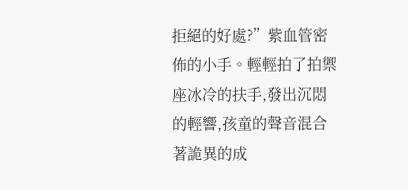拒絕的好處?”紫血管密佈的小手。輕輕拍了拍禦座冰冷的扶手,發出沉悶的輕響,孩童的聲音混合著詭異的成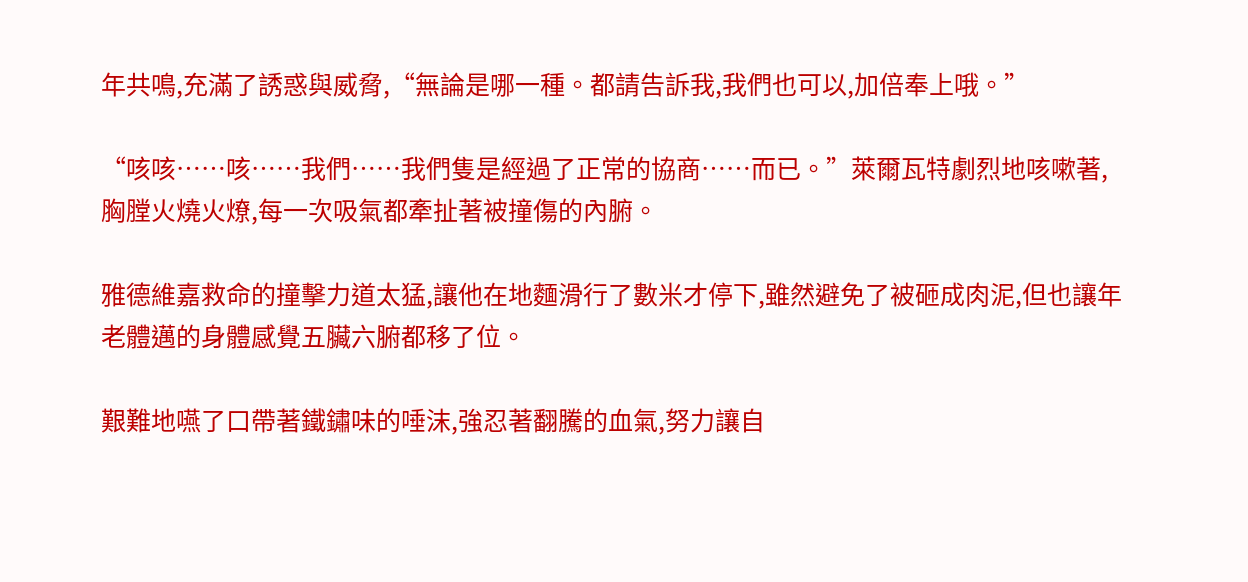年共鳴,充滿了誘惑與威脅,“無論是哪一種。都請告訴我,我們也可以,加倍奉上哦。”

“咳咳……咳……我們……我們隻是經過了正常的協商……而已。”萊爾瓦特劇烈地咳嗽著,胸膛火燒火燎,每一次吸氣都牽扯著被撞傷的內腑。

雅德維嘉救命的撞擊力道太猛,讓他在地麵滑行了數米才停下,雖然避免了被砸成肉泥,但也讓年老體邁的身體感覺五臟六腑都移了位。

艱難地嚥了口帶著鐵鏽味的唾沫,強忍著翻騰的血氣,努力讓自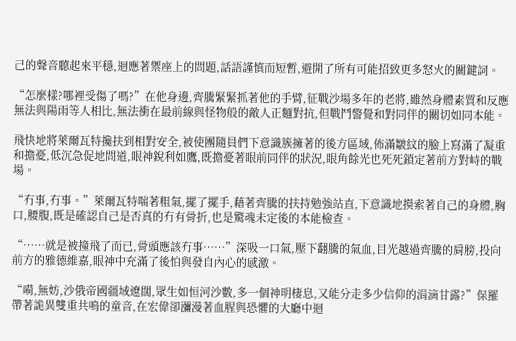己的聲音聽起來平穩,迴應著禦座上的問題,話語謹慎而短暫,避開了所有可能招致更多怒火的關鍵詞。

“怎麼樣?哪裡受傷了嗎?”在他身邊,齊騰緊緊抓著他的手臂,征戰沙場多年的老將,雖然身體素質和反應無法與陽雨等人相比,無法衝在最前線與怪物般的敵人正麵對抗,但戰鬥警覺和對同伴的關切如同本能。

飛快地將萊爾瓦特攙扶到相對安全,被使團隨員們下意識簇擁著的後方區域,佈滿皺紋的臉上寫滿了凝重和擔憂,低沉急促地問道,眼神銳利如鷹,既擔憂著眼前同伴的狀況,眼角餘光也死死鎖定著前方對峙的戰場。

“冇事,冇事。”萊爾瓦特喘著粗氣,擺了擺手,藉著齊騰的扶持勉強站直,下意識地摸索著自己的身體,胸口,腰腹,既是確認自己是否真的冇有骨折,也是驚魂未定後的本能檢查。

“……就是被撞飛了而已,骨頭應該冇事……”深吸一口氣,壓下翻騰的氣血,目光越過齊騰的肩膀,投向前方的雅德維嘉,眼神中充滿了後怕與發自內心的感激。

“嗬,無妨,沙俄帝國疆域遼闊,眾生如恒河沙數,多一個神明棲息,又能分走多少信仰的涓滴甘露?”保羅帶著詭異雙重共鳴的童音,在宏偉卻瀰漫著血腥與恐懼的大廳中迴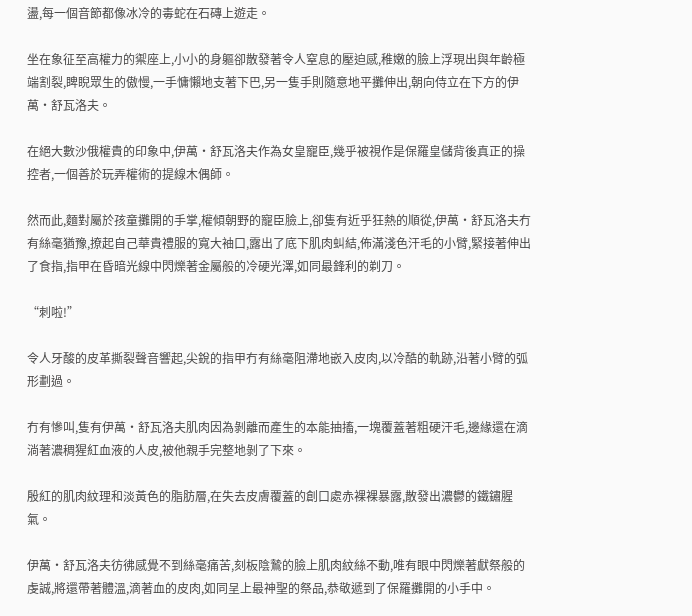盪,每一個音節都像冰冷的毒蛇在石磚上遊走。

坐在象征至高權力的禦座上,小小的身軀卻散發著令人窒息的壓迫感,稚嫩的臉上浮現出與年齡極端割裂,睥睨眾生的傲慢,一手慵懶地支著下巴,另一隻手則隨意地平攤伸出,朝向侍立在下方的伊萬·舒瓦洛夫。

在絕大數沙俄權貴的印象中,伊萬·舒瓦洛夫作為女皇寵臣,幾乎被視作是保羅皇儲背後真正的操控者,一個善於玩弄權術的提線木偶師。

然而此,麵對屬於孩童攤開的手掌,權傾朝野的寵臣臉上,卻隻有近乎狂熱的順從,伊萬·舒瓦洛夫冇有絲毫猶豫,撩起自己華貴禮服的寬大袖口,露出了底下肌肉虯結,佈滿淺色汗毛的小臂,緊接著伸出了食指,指甲在昏暗光線中閃爍著金屬般的冷硬光澤,如同最鋒利的剃刀。

“刺啦!”

令人牙酸的皮革撕裂聲音響起,尖銳的指甲冇有絲毫阻滯地嵌入皮肉,以冷酷的軌跡,沿著小臂的弧形劃過。

冇有慘叫,隻有伊萬·舒瓦洛夫肌肉因為剝離而產生的本能抽搐,一塊覆蓋著粗硬汗毛,邊緣還在滴淌著濃稠猩紅血液的人皮,被他親手完整地剝了下來。

殷紅的肌肉紋理和淡黃色的脂肪層,在失去皮膚覆蓋的創口處赤裸裸暴露,散發出濃鬱的鐵鏽腥氣。

伊萬·舒瓦洛夫彷彿感覺不到絲毫痛苦,刻板陰鷙的臉上肌肉紋絲不動,唯有眼中閃爍著獻祭般的虔誠,將還帶著體溫,滴著血的皮肉,如同呈上最神聖的祭品,恭敬遞到了保羅攤開的小手中。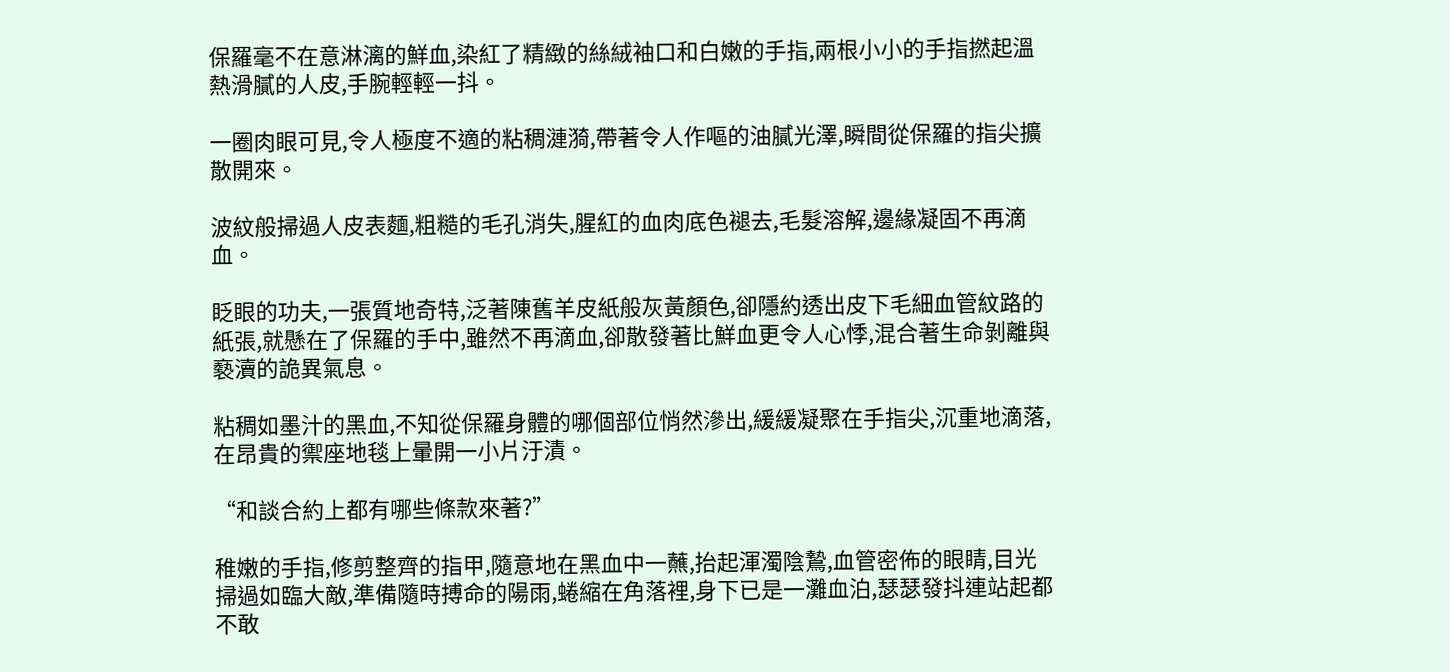保羅毫不在意淋漓的鮮血,染紅了精緻的絲絨袖口和白嫩的手指,兩根小小的手指撚起溫熱滑膩的人皮,手腕輕輕一抖。

一圈肉眼可見,令人極度不適的粘稠漣漪,帶著令人作嘔的油膩光澤,瞬間從保羅的指尖擴散開來。

波紋般掃過人皮表麵,粗糙的毛孔消失,腥紅的血肉底色褪去,毛髮溶解,邊緣凝固不再滴血。

眨眼的功夫,一張質地奇特,泛著陳舊羊皮紙般灰黃顏色,卻隱約透出皮下毛細血管紋路的紙張,就懸在了保羅的手中,雖然不再滴血,卻散發著比鮮血更令人心悸,混合著生命剝離與褻瀆的詭異氣息。

粘稠如墨汁的黑血,不知從保羅身體的哪個部位悄然滲出,緩緩凝聚在手指尖,沉重地滴落,在昂貴的禦座地毯上暈開一小片汙漬。

“和談合約上都有哪些條款來著?”

稚嫩的手指,修剪整齊的指甲,隨意地在黑血中一蘸,抬起渾濁陰鷙,血管密佈的眼睛,目光掃過如臨大敵,準備隨時搏命的陽雨,蜷縮在角落裡,身下已是一灘血泊,瑟瑟發抖連站起都不敢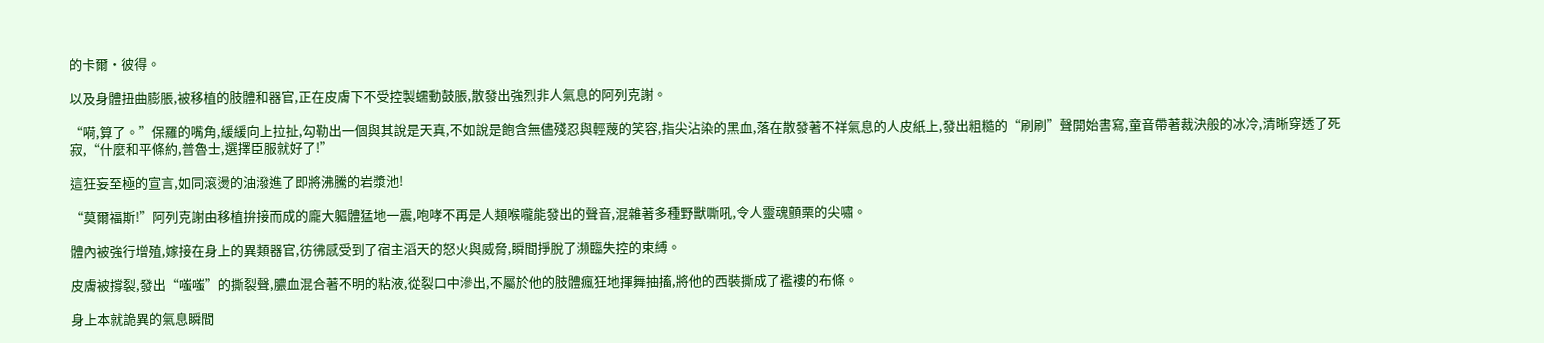的卡爾·彼得。

以及身體扭曲膨脹,被移植的肢體和器官,正在皮膚下不受控製蠕動鼓脹,散發出強烈非人氣息的阿列克謝。

“嗬,算了。”保羅的嘴角,緩緩向上拉扯,勾勒出一個與其說是天真,不如說是飽含無儘殘忍與輕蔑的笑容,指尖沾染的黑血,落在散發著不祥氣息的人皮紙上,發出粗糙的“刷刷”聲開始書寫,童音帶著裁決般的冰冷,清晰穿透了死寂,“什麼和平條約,普魯士,選擇臣服就好了!”

這狂妄至極的宣言,如同滾燙的油潑進了即將沸騰的岩漿池!

“莫爾福斯!”阿列克謝由移植拚接而成的龐大軀體猛地一震,咆哮不再是人類喉嚨能發出的聲音,混雜著多種野獸嘶吼,令人靈魂顫栗的尖嘯。

體內被強行增殖,嫁接在身上的異類器官,彷彿感受到了宿主滔天的怒火與威脅,瞬間掙脫了瀕臨失控的束縛。

皮膚被撐裂,發出“嗤嗤”的撕裂聲,膿血混合著不明的粘液,從裂口中滲出,不屬於他的肢體瘋狂地揮舞抽搐,將他的西裝撕成了襤褸的布條。

身上本就詭異的氣息瞬間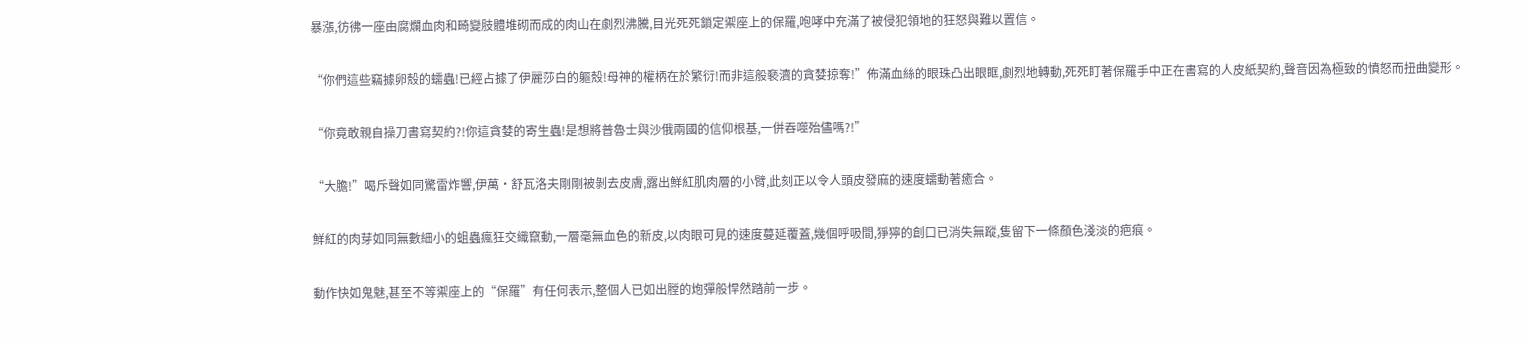暴漲,彷彿一座由腐爛血肉和畸變肢體堆砌而成的肉山在劇烈沸騰,目光死死鎖定禦座上的保羅,咆哮中充滿了被侵犯領地的狂怒與難以置信。

“你們這些竊據卵殼的蠕蟲!已經占據了伊麗莎白的軀殼!母神的權柄在於繁衍!而非這般褻瀆的貪婪掠奪!”佈滿血絲的眼珠凸出眼眶,劇烈地轉動,死死盯著保羅手中正在書寫的人皮紙契約,聲音因為極致的憤怒而扭曲變形。

“你竟敢親自操刀書寫契約?!你這貪婪的寄生蟲!是想將普魯士與沙俄兩國的信仰根基,一併吞噬殆儘嗎?!”

“大膽!”喝斥聲如同驚雷炸響,伊萬·舒瓦洛夫剛剛被剝去皮膚,露出鮮紅肌肉層的小臂,此刻正以令人頭皮發麻的速度蠕動著癒合。

鮮紅的肉芽如同無數細小的蛆蟲瘋狂交織竄動,一層毫無血色的新皮,以肉眼可見的速度蔓延覆蓋,幾個呼吸間,猙獰的創口已消失無蹤,隻留下一條顏色淺淡的疤痕。

動作快如鬼魅,甚至不等禦座上的“保羅”有任何表示,整個人已如出膛的炮彈般悍然踏前一步。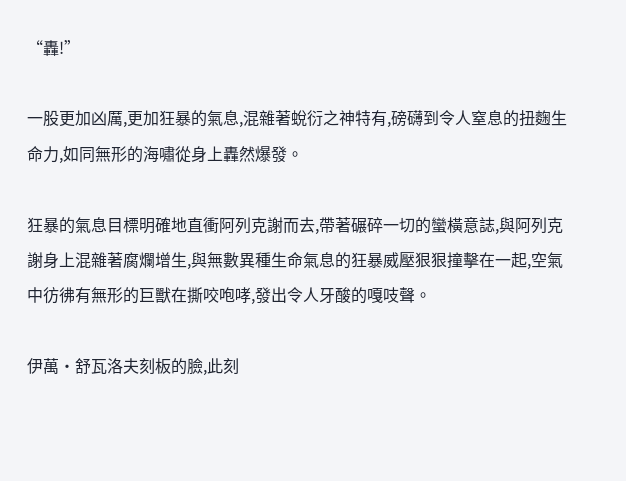“轟!”

一股更加凶厲,更加狂暴的氣息,混雜著蛻衍之神特有,磅礴到令人窒息的扭麴生命力,如同無形的海嘯從身上轟然爆發。

狂暴的氣息目標明確地直衝阿列克謝而去,帶著碾碎一切的蠻橫意誌,與阿列克謝身上混雜著腐爛增生,與無數異種生命氣息的狂暴威壓狠狠撞擊在一起,空氣中彷彿有無形的巨獸在撕咬咆哮,發出令人牙酸的嘎吱聲。

伊萬·舒瓦洛夫刻板的臉,此刻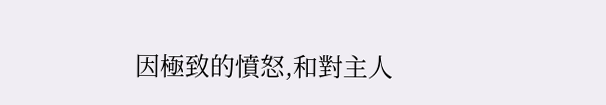因極致的憤怒,和對主人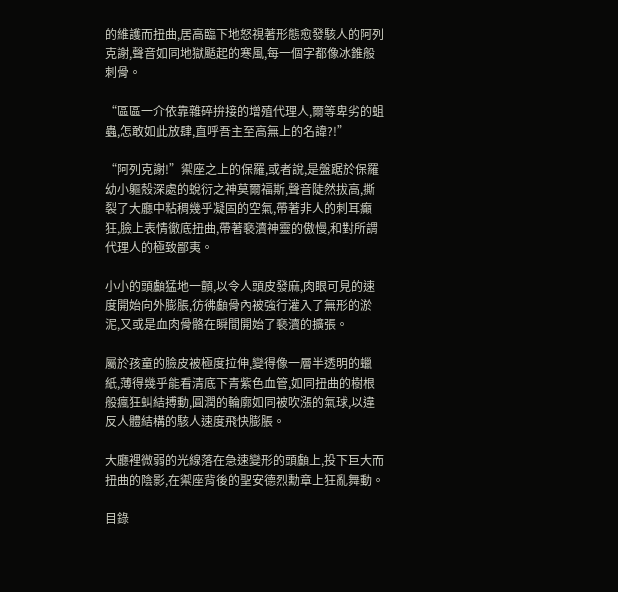的維護而扭曲,居高臨下地怒視著形態愈發駭人的阿列克謝,聲音如同地獄颳起的寒風,每一個字都像冰錐般刺骨。

“區區一介依靠雜碎拚接的增殖代理人,爾等卑劣的蛆蟲,怎敢如此放肆,直呼吾主至高無上的名諱?!”

“阿列克謝!”禦座之上的保羅,或者說,是盤踞於保羅幼小軀殼深處的蛻衍之神莫爾福斯,聲音陡然拔高,撕裂了大廳中粘稠幾乎凝固的空氣,帶著非人的刺耳癲狂,臉上表情徹底扭曲,帶著褻瀆神靈的傲慢,和對所謂代理人的極致鄙夷。

小小的頭顱猛地一顫,以令人頭皮發麻,肉眼可見的速度開始向外膨脹,彷彿顱骨內被強行灌入了無形的淤泥,又或是血肉骨骼在瞬間開始了褻瀆的擴張。

屬於孩童的臉皮被極度拉伸,變得像一層半透明的蠟紙,薄得幾乎能看清底下青紫色血管,如同扭曲的樹根般瘋狂虯結搏動,圓潤的輪廓如同被吹漲的氣球,以違反人體結構的駭人速度飛快膨脹。

大廳裡微弱的光線落在急速變形的頭顱上,投下巨大而扭曲的陰影,在禦座背後的聖安德烈勳章上狂亂舞動。

目錄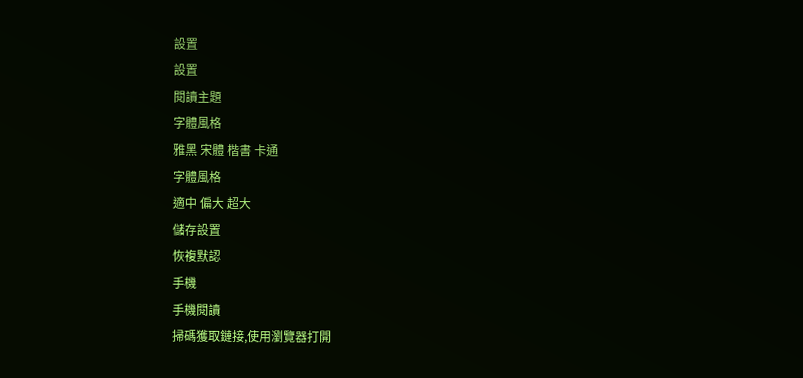設置
設置
閱讀主題
字體風格
雅黑 宋體 楷書 卡通
字體風格
適中 偏大 超大
儲存設置
恢複默認
手機
手機閱讀
掃碼獲取鏈接,使用瀏覽器打開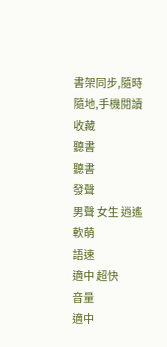書架同步,隨時隨地,手機閱讀
收藏
聽書
聽書
發聲
男聲 女生 逍遙 軟萌
語速
適中 超快
音量
適中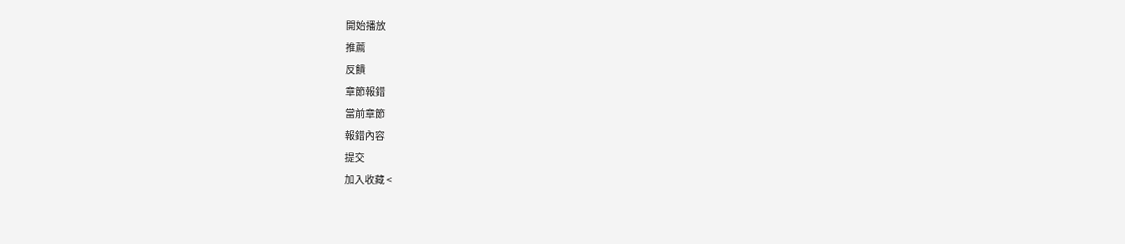開始播放
推薦
反饋
章節報錯
當前章節
報錯內容
提交
加入收藏 <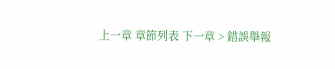上一章 章節列表 下一章 > 錯誤舉報